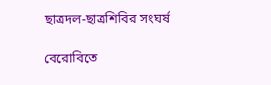ছাত্রদল-ছাত্রশিবির সংঘর্ষ

বেরোবিতে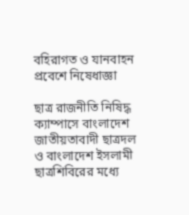বহিরাগত ও যানবাহন প্রবেশে নিষেধাজ্ঞা

ছাত্র রাজনীতি নিষিদ্ধ ক্যাম্পাসে বাংলাদেশ জাতীয়তাবাদী ছাত্রদল ও বাংলাদেশ ইসলামী ছাত্রশিবিরের মধ্যে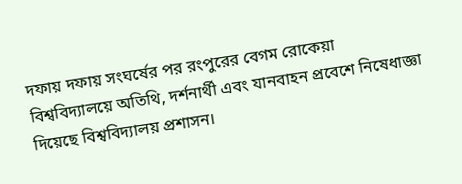দফায় দফায় সংঘর্ষের পর রংপুরের বেগম রোকেয়া বিশ্ববিদ্যালয়ে অতিথি, দর্শনার্থী এবং যানবাহন প্রবেশে নিষেধাজ্ঞা দিয়েছে বিশ্ববিদ্যালয় প্রশাসন।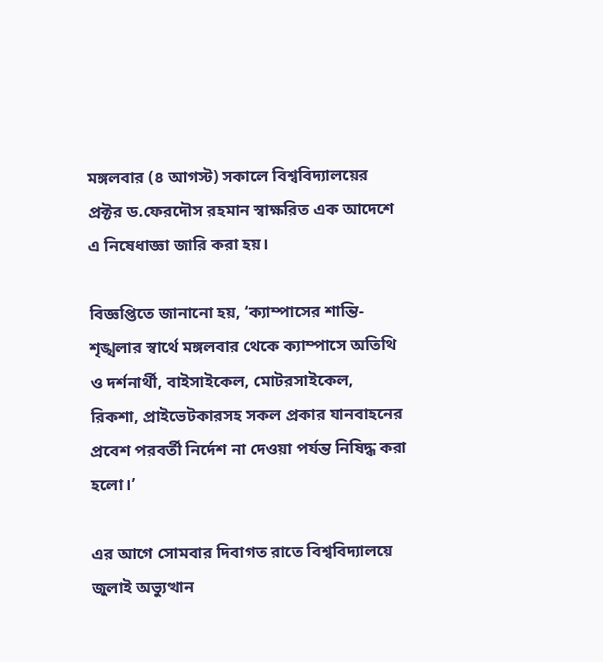মঙ্গলবার (৪ আগস্ট) সকালে বিশ্ববিদ্যালয়ের প্রক্টর ড.ফেরদৌস রহমান স্বাক্ষরিত এক আদেশে এ নিষেধাজ্ঞা জারি করা হয়।

বিজ্ঞপ্তিতে জানানো হয়, ‘ক্যাম্পাসের শান্তি-শৃঙ্খলার স্বার্থে মঙ্গলবার থেকে ক্যাম্পাসে অতিথি ও দর্শনার্থী, বাইসাইকেল, মোটরসাইকেল, রিকশা, প্রাইভেটকারসহ সকল প্রকার যানবাহনের প্রবেশ পরবর্তী নির্দেশ না দেওয়া পর্যন্ত নিষিদ্ধ করা হলো।’

এর আগে সোমবার দিবাগত রাতে বিশ্ববিদ্যালয়ে জুলাই অভ্যুত্থান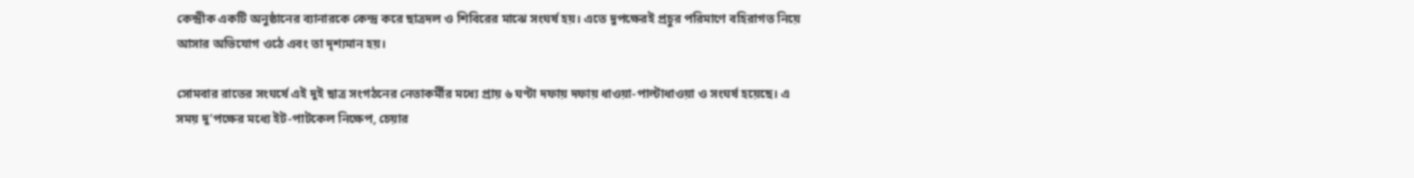কেন্দ্রীক একটি অনুষ্ঠানের ব্যানারকে কেন্দ্র করে ছাত্রদল ও শিবিরের মাঝে সংঘর্ষ হয়। এতে দুপক্ষেরই প্রচুর পরিমাণে বহিরাগত নিয়ে আসার অভিযোগ ওঠে এবং তা দৃশ্যমান হয়।

সোমবার রাতের সংঘর্ষে এই দুই ছাত্র সংগঠনের নেতাকর্মীর মধ্যে প্রায় ৬ ঘণ্টা দফায় দফায় ধাওয়া-পাল্টাধাওয়া ও সংঘর্ষ হয়েছে। এ সময় দু’পক্ষের মধ্যে ইট-পাটকেল নিক্ষেপ, চেয়ার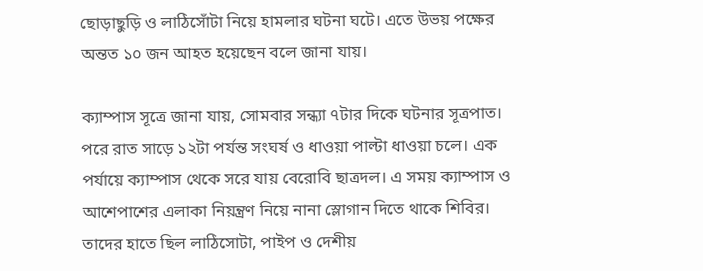ছোড়াছুড়ি ও লাঠিসোঁটা নিয়ে হামলার ঘটনা ঘটে। এতে উভয় পক্ষের অন্তত ১০ জন আহত হয়েছেন বলে জানা যায়।

ক্যাম্পাস সূত্রে জানা যায়, সোমবার সন্ধ্যা ৭টার দিকে ঘটনার সূত্রপাত। পরে রাত সাড়ে ১২টা পর্যন্ত সংঘর্ষ ও ধাওয়া পাল্টা ধাওয়া চলে। এক পর্যায়ে ক্যাম্পাস থেকে সরে যায় বেরোবি ছাত্রদল। এ সময় ক্যাম্পাস ও আশেপাশের এলাকা নিয়ন্ত্রণ নিয়ে নানা স্লোগান দিতে থাকে শিবির। তাদের হাতে ছিল লাঠিসোটা, পাইপ ও দেশীয়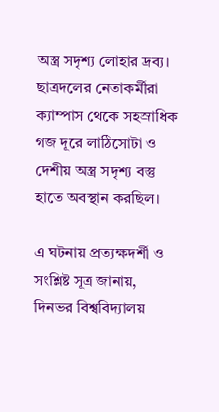অস্ত্র সদৃশ্য লোহার দ্রব্য। ছাত্রদলের নেতাকর্মীরা ক্যাম্পাস থেকে সহস্রাধিক গজ দূরে লাঠিসোটা ও দেশীয় অস্ত্র সদৃশ্য বস্তু হাতে অবস্থান করছিল।

এ ঘটনায় প্রত্যক্ষদর্শী ও সংশ্লিষ্ট সূত্র জানায়, দিনভর বিশ্ববিদ্যালয়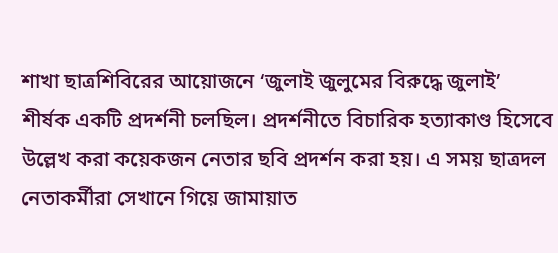শাখা ছাত্রশিবিরের আয়োজনে ‘জুলাই জুলুমের বিরুদ্ধে জুলাই’ শীর্ষক একটি প্রদর্শনী চলছিল। প্রদর্শনীতে বিচারিক হত্যাকাণ্ড হিসেবে উল্লেখ করা কয়েকজন নেতার ছবি প্রদর্শন করা হয়। এ সময় ছাত্রদল নেতাকর্মীরা সেখানে গিয়ে জামায়াত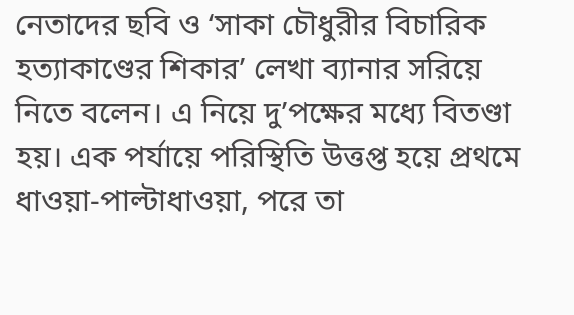নেতাদের ছবি ও ‘সাকা চৌধুরীর বিচারিক হত্যাকাণ্ডের শিকার’ লেখা ব্যানার সরিয়ে নিতে বলেন। এ নিয়ে দু’পক্ষের মধ্যে বিতণ্ডা হয়। এক পর্যায়ে পরিস্থিতি উত্তপ্ত হয়ে প্রথমে ধাওয়া-পাল্টাধাওয়া, পরে তা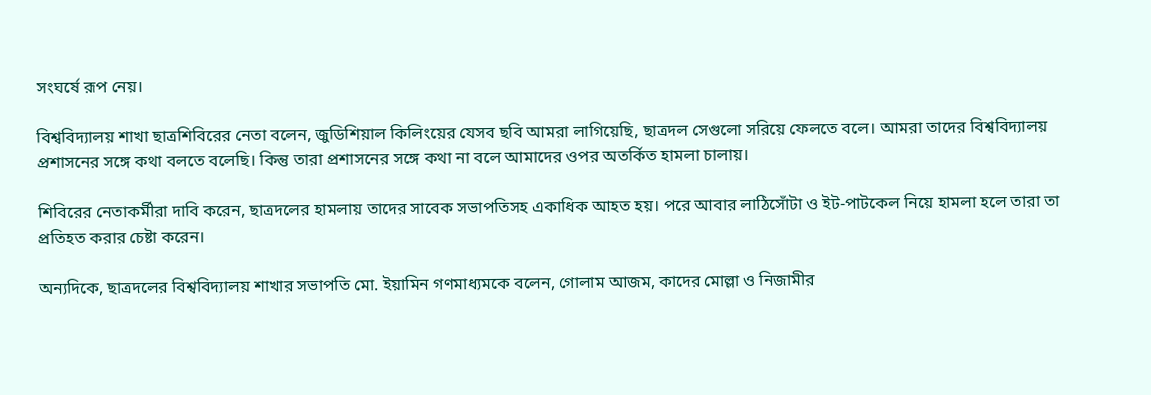সংঘর্ষে রূপ নেয়।

বিশ্ববিদ্যালয় শাখা ছাত্রশিবিরের নেতা বলেন, জুডিশিয়াল কিলিংয়ের যেসব ছবি আমরা লাগিয়েছি, ছাত্রদল সেগুলো সরিয়ে ফেলতে বলে। আমরা তাদের বিশ্ববিদ্যালয় প্রশাসনের সঙ্গে কথা বলতে বলেছি। কিন্তু তারা প্রশাসনের সঙ্গে কথা না বলে আমাদের ওপর অতর্কিত হামলা চালায়।

শিবিরের নেতাকর্মীরা দাবি করেন, ছাত্রদলের হামলায় তাদের সাবেক সভাপতিসহ একাধিক আহত হয়। পরে আবার লাঠিসোঁটা ও ইট-পাটকেল নিয়ে হামলা হলে তারা তা প্রতিহত করার চেষ্টা করেন।

অন্যদিকে, ছাত্রদলের বিশ্ববিদ্যালয় শাখার সভাপতি মো. ইয়ামিন গণমাধ্যমকে বলেন, গোলাম আজম, কাদের মোল্লা ও নিজামীর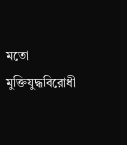মতো মুক্তিযুদ্ধবিরোধী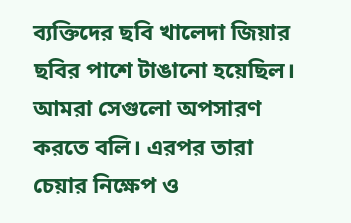ব্যক্তিদের ছবি খালেদা জিয়ার ছবির পাশে টাঙানো হয়েছিল। আমরা সেগুলো অপসারণ করতে বলি। এরপর তারা চেয়ার নিক্ষেপ ও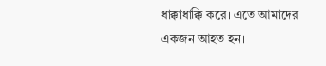ধাক্কাধাক্কি করে। এতে আমাদের একজন আহত হন।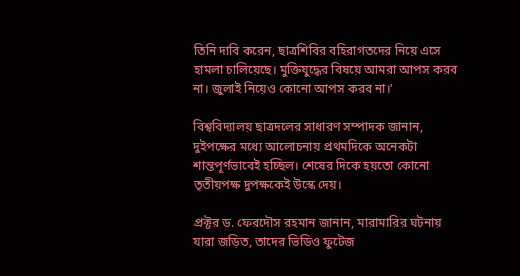তিনি দাবি করেন, ছাত্রশিবির বহিরাগতদের নিয়ে এসে হামলা চালিয়েছে। মুক্তিযুদ্ধের বিষয়ে আমরা আপস করব না। জুলাই নিয়েও কোনো আপস করব না।’

বিশ্ববিদ্যালয় ছাত্রদলের সাধারণ সম্পাদক জানান, দুইপক্ষের মধ্যে আলোচনায় প্রথমদিকে অনেকটা শান্তপূর্ণভাবেই হচ্ছিল। শেষের দিকে হয়তো কোনো তৃতীয়পক্ষ দুপক্ষকেই উস্কে দেয়।

প্রক্টর ড. ফেরদৌস রহমান জানান, মারামারির ঘটনায় যারা জড়িত, তাদের ভিডিও ফুটেজ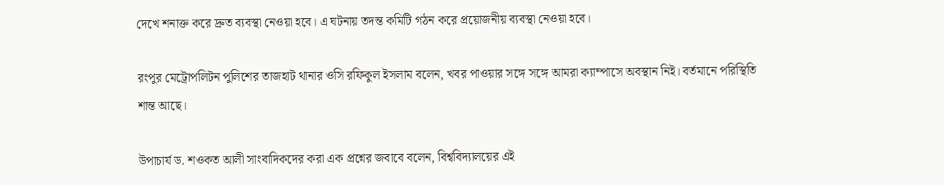দেখে শনাক্ত করে দ্রুত ব্যবস্থা নেওয়া হবে। এ ঘটনায় তদন্ত কমিটি গঠন করে প্রয়োজনীয় ব্যবস্থা নেওয়া হবে।

রংপুর মেট্রোপলিটন পুলিশের তাজহাট থানার ওসি রফিকুল ইসলাম বলেন, খবর পাওয়ার সঙ্গে সঙ্গে আমরা ক্যাম্পাসে অবস্থান নিই। বর্তমানে পরিস্থিতি শান্ত আছে।

উপাচার্য ড. শওকত আলী সাংবাদিকদের করা এক প্রশ্নের জবাবে বলেন, বিশ্ববিদ্যালয়ের এই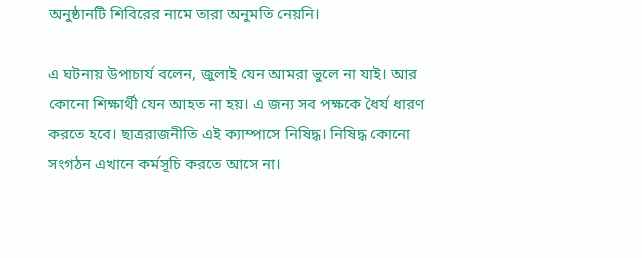অনুষ্ঠানটি শিবিরের নামে তারা অনুমতি নেয়নি।

এ ঘটনায় উপাচার্য বলেন, জুলাই যেন আমরা ভুলে না যাই। আর কোনো শিক্ষার্থী যেন আহত না হয়। এ জন্য সব পক্ষকে ধৈর্য ধারণ করতে হবে। ছাত্ররাজনীতি এই ক্যাম্পাসে নিষিদ্ধ। নিষিদ্ধ কোনো সংগঠন এখানে কর্মসূচি করতে আসে না।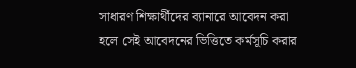সাধারণ শিক্ষার্থীদের ব্যানারে আবেদন করা হলে সেই আবেদনের ভিত্তিতে কর্মসূচি করার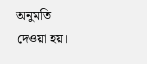অনুমতি দেওয়া হয়।